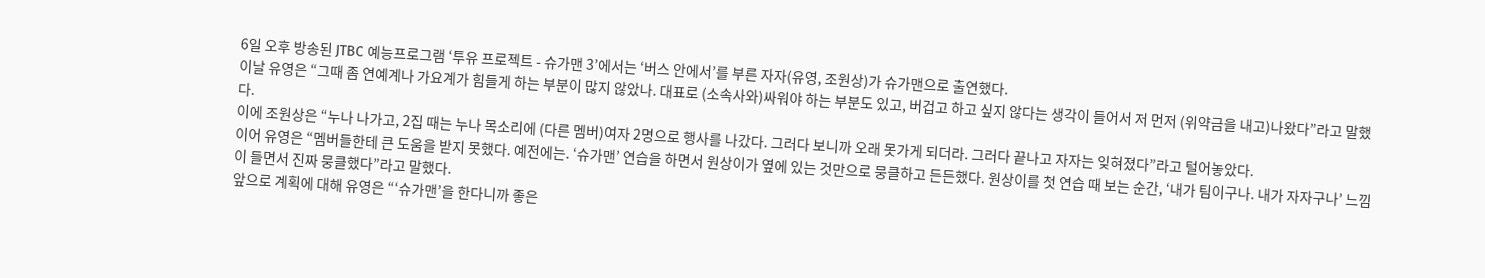6일 오후 방송된 JTBC 예능프로그램 ‘투유 프로젝트 - 슈가맨 3’에서는 ‘버스 안에서’를 부른 자자(유영, 조원상)가 슈가맨으로 출연했다.
이날 유영은 “그때 좀 연예계나 가요계가 힘들게 하는 부분이 많지 않았나. 대표로 (소속사와)싸워야 하는 부분도 있고, 버겁고 하고 싶지 않다는 생각이 들어서 저 먼저 (위약금을 내고)나왔다”라고 말했다.
이에 조원상은 “누나 나가고, 2집 때는 누나 목소리에 (다른 멤버)여자 2명으로 행사를 나갔다. 그러다 보니까 오래 못가게 되더라. 그러다 끝나고 자자는 잊혀졌다”라고 털어놓았다.
이어 유영은 “멤버들한테 큰 도움을 받지 못했다. 예전에는. ‘슈가맨’ 연습을 하면서 원상이가 옆에 있는 것만으로 뭉클하고 든든했다. 원상이를 첫 연습 때 보는 순간, ‘내가 팀이구나. 내가 자자구나’ 느낌이 들면서 진짜 뭉클했다”라고 말했다.
앞으로 계획에 대해 유영은 “‘슈가맨’을 한다니까 좋은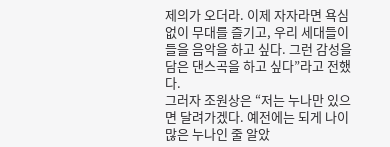제의가 오더라. 이제 자자라면 욕심 없이 무대를 즐기고, 우리 세대들이 들을 음악을 하고 싶다. 그런 감성을 담은 댄스곡을 하고 싶다”라고 전했다.
그러자 조원상은 “저는 누나만 있으면 달려가겠다. 예전에는 되게 나이 많은 누나인 줄 알았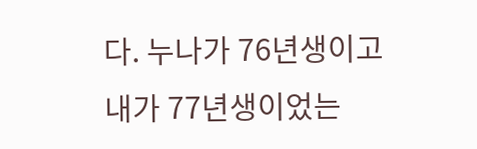다. 누나가 76년생이고 내가 77년생이었는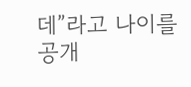데”라고 나이를 공개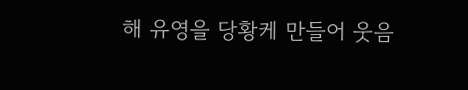해 유영을 당황케 만들어 웃음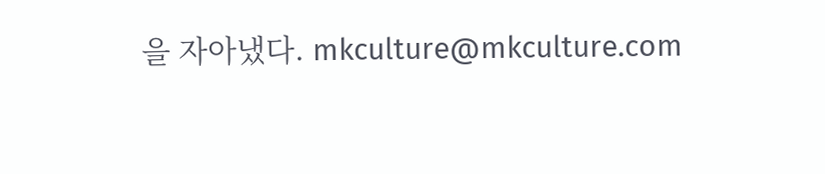을 자아냈다. mkculture@mkculture.com